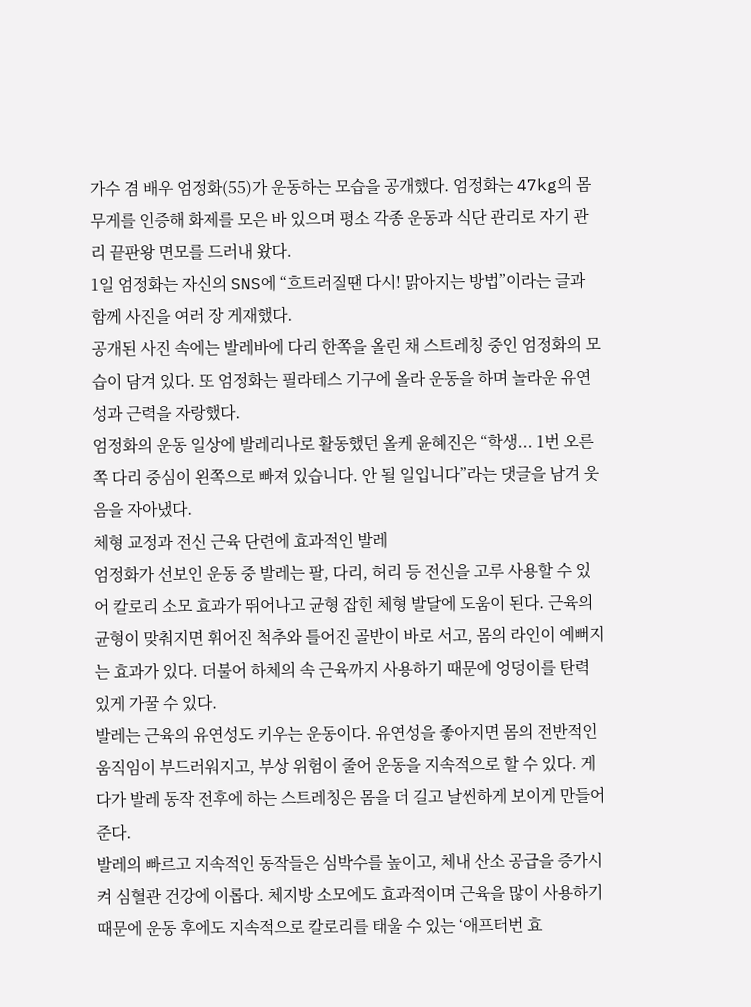가수 겸 배우 엄정화(55)가 운동하는 모습을 공개했다. 엄정화는 47kg의 몸무게를 인증해 화제를 모은 바 있으며 평소 각종 운동과 식단 관리로 자기 관리 끝판왕 면모를 드러내 왔다.
1일 엄정화는 자신의 SNS에 “흐트러질땐 다시! 맑아지는 방법”이라는 글과 함께 사진을 여러 장 게재했다.
공개된 사진 속에는 발레바에 다리 한쪽을 올린 채 스트레칭 중인 엄정화의 모습이 담겨 있다. 또 엄정화는 필라테스 기구에 올라 운동을 하며 놀라운 유연성과 근력을 자랑했다.
엄정화의 운동 일상에 발레리나로 활동했던 올케 윤혜진은 “학생... 1번 오른쪽 다리 중심이 왼쪽으로 빠져 있습니다. 안 될 일입니다”라는 댓글을 남겨 웃음을 자아냈다.
체형 교정과 전신 근육 단련에 효과적인 발레
엄정화가 선보인 운동 중 발레는 팔, 다리, 허리 등 전신을 고루 사용할 수 있어 칼로리 소모 효과가 뛰어나고 균형 잡힌 체형 발달에 도움이 된다. 근육의 균형이 맞춰지면 휘어진 척추와 틀어진 골반이 바로 서고, 몸의 라인이 예뻐지는 효과가 있다. 더불어 하체의 속 근육까지 사용하기 때문에 엉덩이를 탄력 있게 가꿀 수 있다.
발레는 근육의 유연성도 키우는 운동이다. 유연성을 좋아지면 몸의 전반적인 움직임이 부드러워지고, 부상 위험이 줄어 운동을 지속적으로 할 수 있다. 게다가 발레 동작 전후에 하는 스트레칭은 몸을 더 길고 날씬하게 보이게 만들어 준다.
발레의 빠르고 지속적인 동작들은 심박수를 높이고, 체내 산소 공급을 증가시켜 심혈관 건강에 이롭다. 체지방 소모에도 효과적이며 근육을 많이 사용하기 때문에 운동 후에도 지속적으로 칼로리를 태울 수 있는 ‘애프터번 효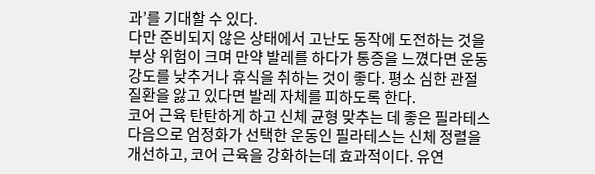과’를 기대할 수 있다.
다만 준비되지 않은 상태에서 고난도 동작에 도전하는 것을 부상 위험이 크며 만약 발레를 하다가 통증을 느꼈다면 운동 강도를 낮추거나 휴식을 취하는 것이 좋다. 평소 심한 관절 질환을 앓고 있다면 발레 자체를 피하도록 한다.
코어 근육 탄탄하게 하고 신체 균형 맞추는 데 좋은 필라테스
다음으로 엄정화가 선택한 운동인 필라테스는 신체 정렬을 개선하고, 코어 근육을 강화하는데 효과적이다. 유연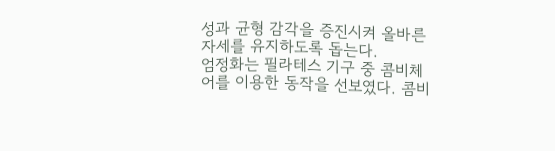성과 균형 감각을 증진시켜 올바른 자세를 유지하도록 돕는다.
엄정화는 필라테스 기구 중 콤비체어를 이용한 동작을 선보였다. 콤비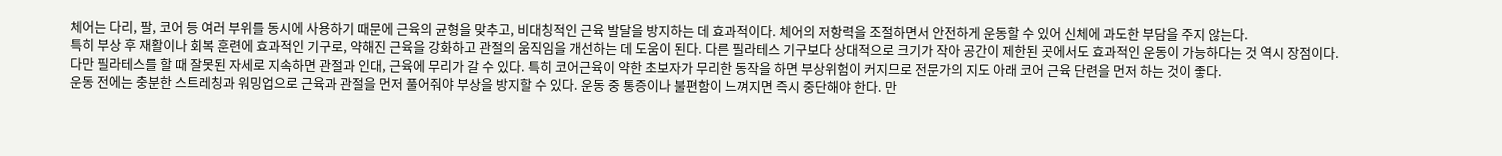체어는 다리, 팔, 코어 등 여러 부위를 동시에 사용하기 때문에 근육의 균형을 맞추고, 비대칭적인 근육 발달을 방지하는 데 효과적이다. 체어의 저항력을 조절하면서 안전하게 운동할 수 있어 신체에 과도한 부담을 주지 않는다.
특히 부상 후 재활이나 회복 훈련에 효과적인 기구로, 약해진 근육을 강화하고 관절의 움직임을 개선하는 데 도움이 된다. 다른 필라테스 기구보다 상대적으로 크기가 작아 공간이 제한된 곳에서도 효과적인 운동이 가능하다는 것 역시 장점이다.
다만 필라테스를 할 때 잘못된 자세로 지속하면 관절과 인대, 근육에 무리가 갈 수 있다. 특히 코어근육이 약한 초보자가 무리한 동작을 하면 부상위험이 커지므로 전문가의 지도 아래 코어 근육 단련을 먼저 하는 것이 좋다.
운동 전에는 충분한 스트레칭과 워밍업으로 근육과 관절을 먼저 풀어줘야 부상을 방지할 수 있다. 운동 중 통증이나 불편함이 느껴지면 즉시 중단해야 한다. 만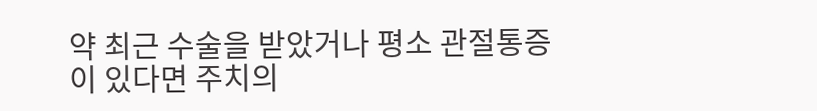약 최근 수술을 받았거나 평소 관절통증이 있다면 주치의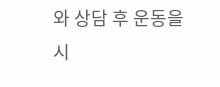와 상담 후 운동을 시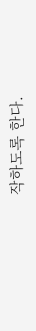작하도록 한다.